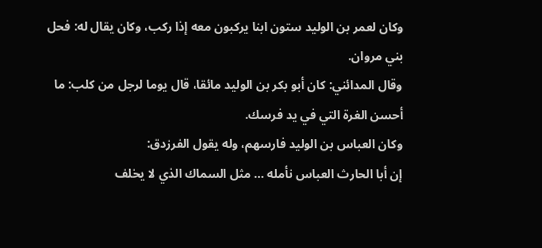وكان لعمر بن الوليد ستون ابنا يركبون معه إذا ركب، وكان يقال له: فحل بني مروان.
وقال المدائني: كان أبو بكر بن الوليد مائقا، قال يوما لرجل من كلب: ما أحسن الغرة التي في يد فرسك.
وكان العباس بن الوليد فارسهم، وله يقول الفرزدق:
إن أبا الحارث العباس نأمله … مثل السماك الذي لا يخلف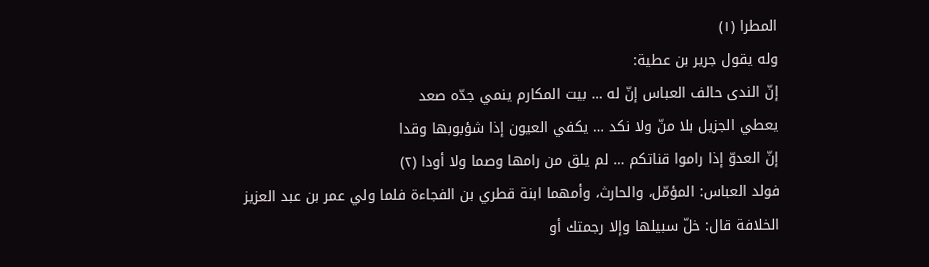المطرا (١)
وله يقول جرير بن عطية:
إنّ الندى حالف العباس إنّ له … بيت المكارم ينمي جدّه صعد
يعطي الجزيل بلا منّ ولا نكد … يكفي العيون إذا شؤبوبها وقدا
إنّ العدوّ إذا راموا قناتكم … لم يلق من رامها وصما ولا أودا (٢)
فولد العباس: المؤمّل، والحارث، وأمهما ابنة قطري بن الفجاءة فلما ولي عمر بن عبد العزيز الخلافة قال: خلّ سبيلها وإلا رجمتك أو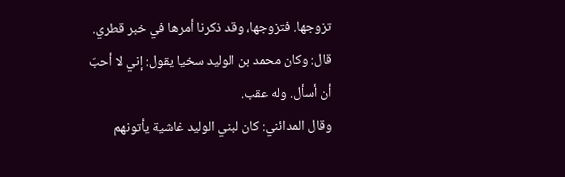تزوجها. فتزوجها، وقد ذكرنا أمرها في خبر قطري.
قال: وكان محمد بن الوليد سخيا يقول: إني لا أحبّ أن أسأل. وله عقب.
وقال المدائني: كان لبني الوليد غاشية يأتونهم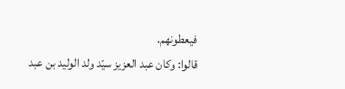فيعطونهم.
قالوا: وكان عبد العزيز سيّد ولد الوليد بن عبد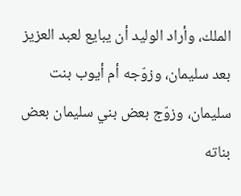الملك، وأراد الوليد أن يبايع لعبد العزيز بعد سليمان، وزوّجه أم أيوب بنت سليمان، وزوّج بعض بني سليمان بعض بناته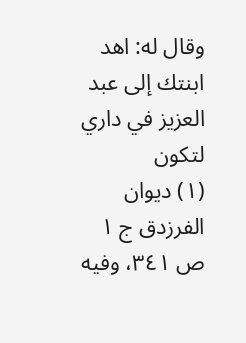وقال له: اهد ابنتك إلى عبد العزيز في داري لتكون
(١) ديوان الفرزدق ج ١ ص ٣٤١، وفيه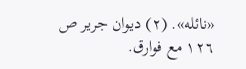«نائله». (٢) ديوان جرير ص ١٢٦ مع فوارق.